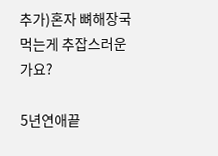추가)혼자 뼈해장국 먹는게 추잡스러운가요?

5년연애끝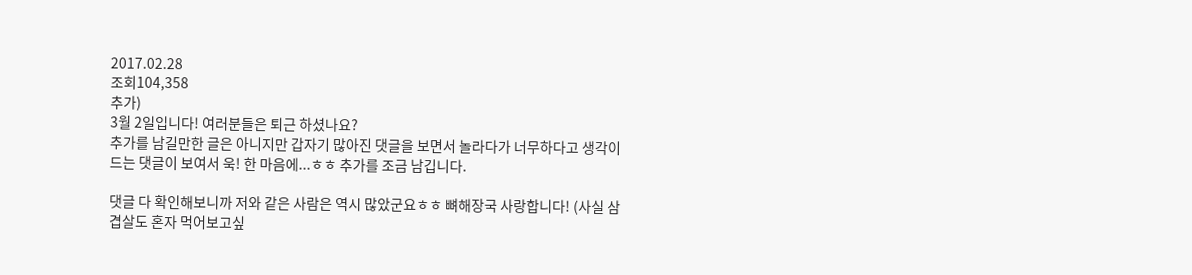2017.02.28
조회104,358
추가)
3월 2일입니다! 여러분들은 퇴근 하셨나요?
추가를 남길만한 글은 아니지만 갑자기 많아진 댓글을 보면서 놀라다가 너무하다고 생각이드는 댓글이 보여서 욱! 한 마음에...ㅎㅎ 추가를 조금 남깁니다.

댓글 다 확인해보니까 저와 같은 사람은 역시 많았군요ㅎㅎ 뼈해장국 사랑합니다! (사실 삼겹살도 혼자 먹어보고싶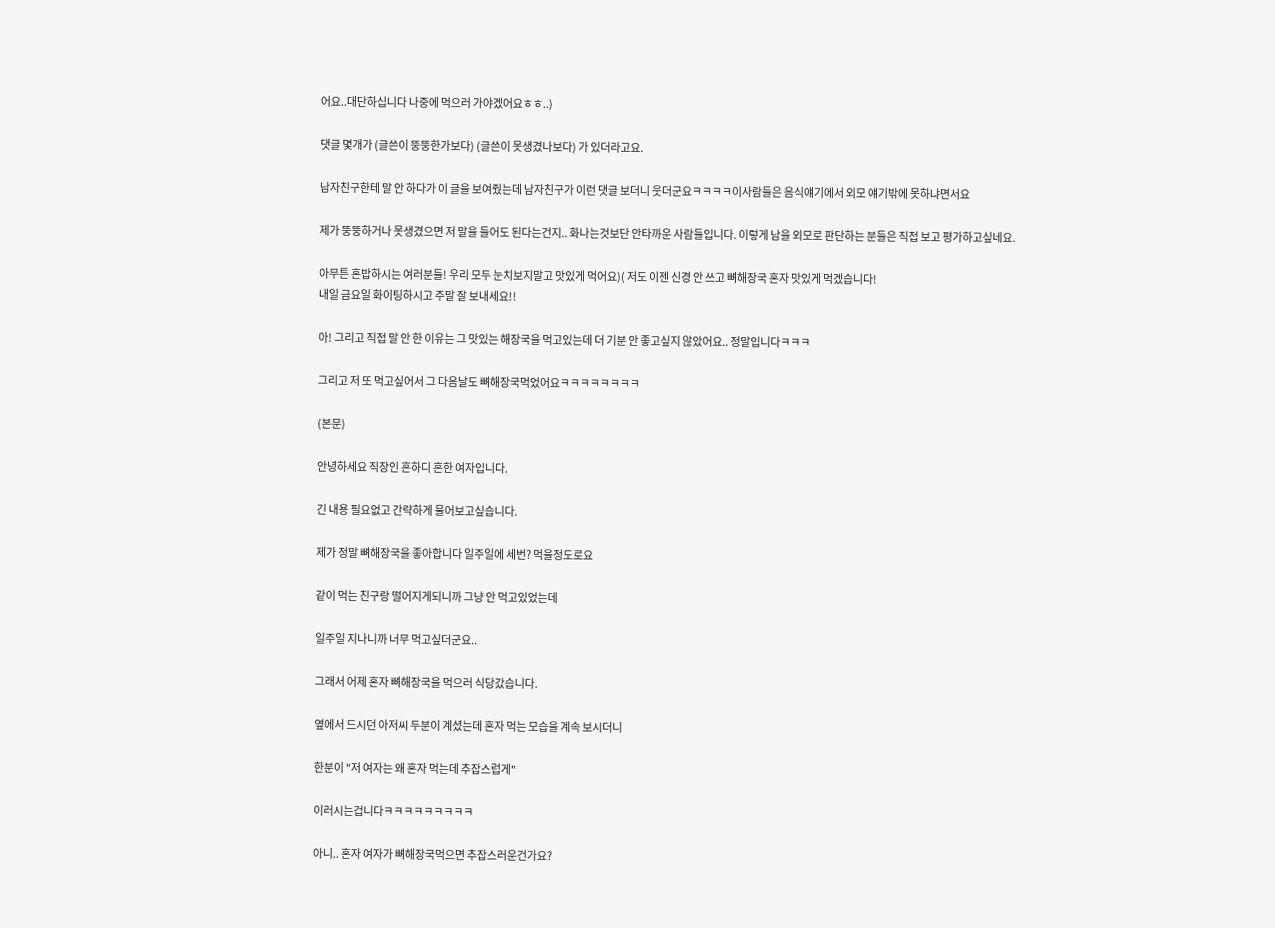어요..대단하십니다 나중에 먹으러 가야겠어요ㅎㅎ..)

댓글 몇개가 (글쓴이 뚱뚱한가보다) (글쓴이 못생겼나보다) 가 있더라고요.

남자친구한테 말 안 하다가 이 글을 보여줬는데 남자친구가 이런 댓글 보더니 웃더군요ㅋㅋㅋㅋ이사람들은 음식얘기에서 외모 얘기밖에 못하냐면서요

제가 뚱뚱하거나 못생겼으면 저 말을 들어도 된다는건지.. 화나는것보단 안타까운 사람들입니다. 이렇게 남을 외모로 판단하는 분들은 직접 보고 평가하고싶네요.

아무튼 혼밥하시는 여러분들! 우리 모두 눈치보지말고 맛있게 먹어요)( 저도 이젠 신경 안 쓰고 뼈해장국 혼자 맛있게 먹겠습니다!
내일 금요일 화이팅하시고 주말 잘 보내세요!!

아! 그리고 직접 말 안 한 이유는 그 맛있는 해장국을 먹고있는데 더 기분 안 좋고싶지 않았어요.. 정말입니다ㅋㅋㅋ

그리고 저 또 먹고싶어서 그 다음날도 뼈해장국먹었어요ㅋㅋㅋㅋㅋㅋㅋㅋ

(본문)

안녕하세요 직장인 흔하디 흔한 여자입니다.

긴 내용 필요없고 간략하게 물어보고싶습니다.

제가 정말 뼈해장국을 좋아합니다 일주일에 세번? 먹을정도로요

같이 먹는 친구랑 떨어지게되니까 그냥 안 먹고있었는데

일주일 지나니까 너무 먹고싶더군요..

그래서 어제 혼자 뼈해장국을 먹으러 식당갔습니다.

옆에서 드시던 아저씨 두분이 계셨는데 혼자 먹는 모습을 계속 보시더니

한분이 "저 여자는 왜 혼자 먹는데 추잡스럽게"

이러시는겁니다ㅋㅋㅋㅋㅋㅋㅋㅋㅋ

아니.. 혼자 여자가 뼈해장국먹으면 추잡스러운건가요?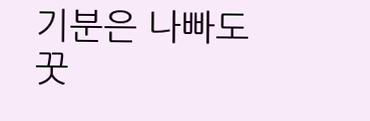기분은 나빠도 꿋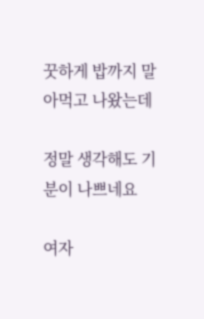꿋하게 밥까지 말아먹고 나왔는데

정말 생각해도 기분이 나쁘네요

여자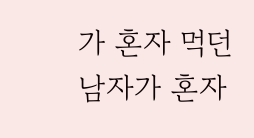가 혼자 먹던 남자가 혼자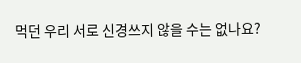먹던 우리 서로 신경쓰지 않을 수는 없나요?